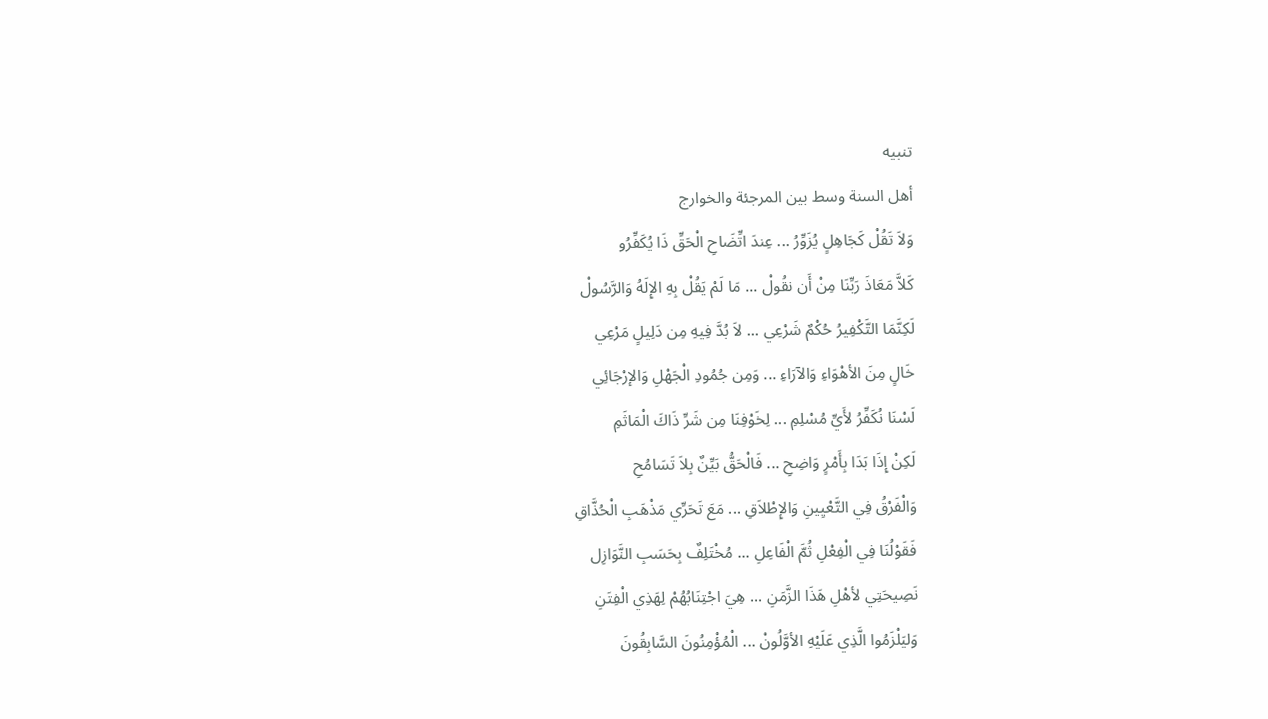تنبيه
أهل السنة وسط بين المرجئة والخوارج
وَلاَ تَقُلْ كَجَاهِلٍ يُزَوِّرُ ... عِندَ اتِّضَاحِ الْحَقِّ ذَا يُكَفِّرُو
كَلاَّ مَعَاذَ رَبِّنَا مِنْ أَن نقُولْ ... مَا لَمْ يَقُلْ بِهِ الإِلَهُ وَالرَّسُولْ
لَكِنَّمَا التَّكْفِيرُ حُكْمٌ شَرْعِي ... لاَ بُدَّ فِيهِ مِن دَلِيلٍ مَرْعِي
خَالٍ مِنَ الأهْوَاءِ وَالآرَاءِ ... وَمِن جُمُودِ الْجَهْلِ وَالإرْجَائِي
لَسْنَا نُكَفِّرُ لأَيِّ مُسْلِمِ ... لِخَوْفِنَا مِن شَرِّ ذَاكَ الْمَاثَمِ
لَكِنْ إِذَا بَدَا بِأَمْرٍ وَاضِحِ ... فَالْحَقُّ بَيِّنٌ بِلاَ تَسَامُحِ
وَالْفَرْقُ فِي التَّعْيِينِ وَالإِطْلاَقِ ... مَعَ تَحَرِّي مَذْهَبِ الْحُذَّاقِ
فَقَوْلُنَا فِي الْفِعْلِ ثُمَّ الْفَاعِلِ ... مُخْتَلِفٌ بِحَسَبِ النَّوَازِل
نَصِيحَتِي لأهْلِ هَذَا الزَّمَنِ ... هِيَ اجْتِنَابُهُمْ لِهَذِي الْفِتَنِ
وَليَلْزَمُوا الَّذِي عَلَيْهِ الأوَّلُونْ ... الْمُؤْمِنُونَ السَّابِقُونَ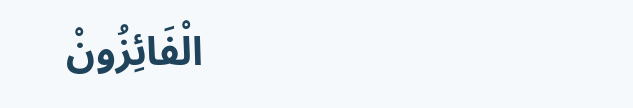الْفَائِزُونْ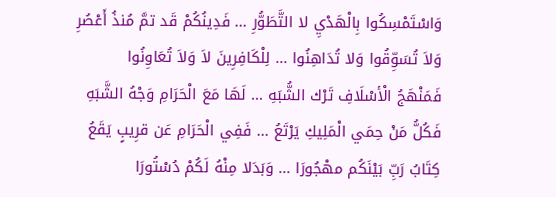وَاسْتَمْسِكُوا بِالْهَدْيِ لا التَّطَوُّرِ ... فَدِينُكُمْ قَد تمَّ مُنذُ أَعْصُرِ
وَلاَ تُسَوِّقُوا وَلا تُدَاهِنُوا ... لِلْكَافِرِينَ لاَ وَلاَ تُعَاوِنُوا
فَمَنْهَجُ الْأسْلَافِ تَرْك الشُّبَهِ ... لَهَا مَعَ الْحَرَامِ وَجْهُ الشَّبَهِ
فَكُلُّ مَنْ حِمَي الْمَلِيكِ يَرْتَعُ ... فَفِي الْحَرَامِ عَن قرِيبٍ يَقَعُ
كِتَابُ رَبِّ بَيْنَكُم مهْجُورَا ... وَبَدَلا مِنْهُ لَكُمْ دُسْتُورَا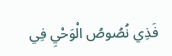فَذِي نُصُوصُ الْوَحْيِ فِي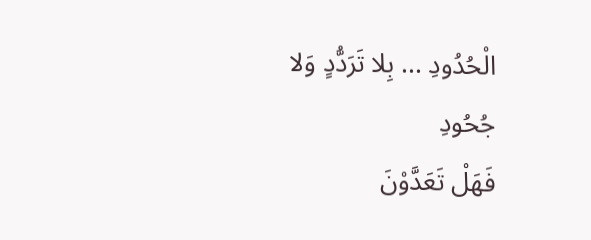الْحُدُودِ ... بِلا تَرَدُّدٍ وَلا جُحُودِ
فَهَلْ تَعَدَّوْنَ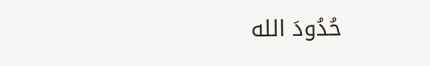حُدُودَ الله